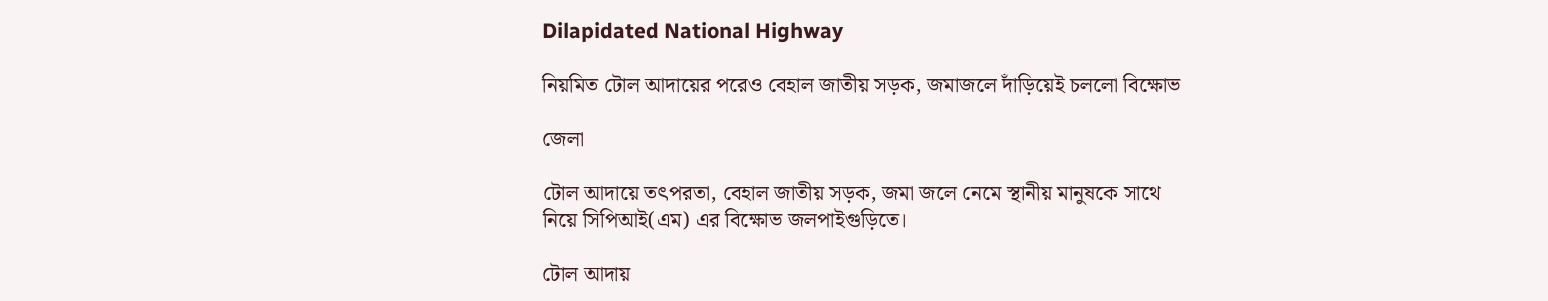Dilapidated National Highway

নিয়মিত টোল আদায়ের পরেও বেহাল জাতীয় সড়ক, জমাজলে দাঁড়িয়েই চললো বিক্ষোভ

জেলা

টোল আদায়ে তৎপরতা, বেহাল জাতীয় সড়ক, জমা জলে নেমে স্থানীয় মানুষকে সাথে নিয়ে সিপিআই(এম) এর বিক্ষোভ জলপাইগুড়িতে।

টোল আদায়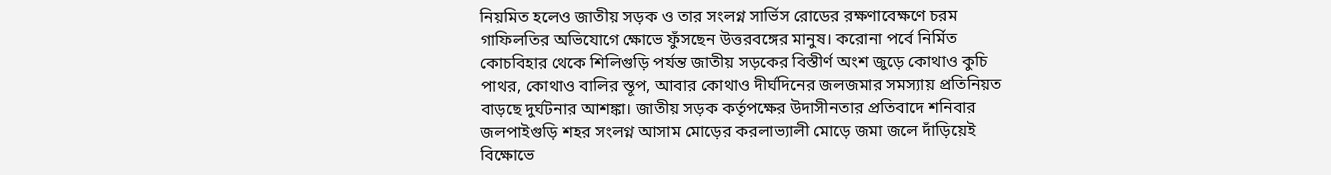নিয়মিত হলেও জাতীয় সড়ক ও তার সংলগ্ন সার্ভিস রোডের রক্ষণাবেক্ষণে চরম গাফিলতির অভিযোগে ক্ষোভে ফুঁসছেন উত্তরবঙ্গের মানুষ। করোনা পর্বে নির্মিত কোচবিহার থেকে শিলিগুড়ি পর্যন্ত জাতীয় সড়কের বিস্তীর্ণ অংশ জুড়ে কোথাও কুচি পাথর, কোথাও বালির স্তূপ, আবার কোথাও দীর্ঘদিনের জলজমার সমস্যায় প্রতিনিয়ত বাড়ছে দুর্ঘটনার আশঙ্কা। জাতীয় সড়ক কর্তৃপক্ষের উদাসীনতার প্রতিবাদে শনিবার জলপাইগুড়ি শহর সংলগ্ন আসাম মোড়ের করলাভ্যালী মোড়ে জমা জলে দাঁড়িয়েই বিক্ষোভে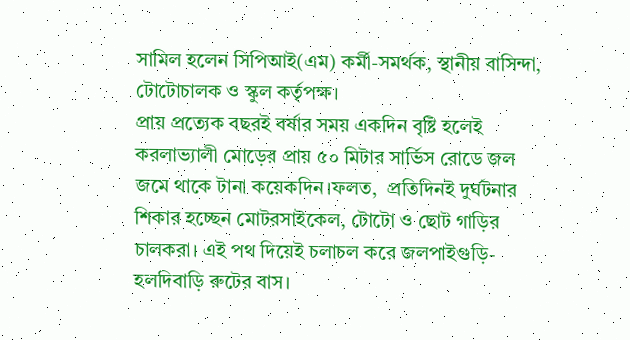সামিল হলেন সিপিআই(এম) কর্মী-সমর্থক, স্থানীয় বাসিন্দা, টোটোচালক ও স্কুল কর্তৃপক্ষ।
প্রায় প্রত্যেক বছরই বর্ষার সময় একদিন বৃষ্টি হলেই করলাভ্যালী মোড়ের প্রায় ৫০ মিটার সার্ভিস রোডে জল জমে থাকে টানা কয়েকদিন।ফলত,  প্রতিদিনই দুর্ঘটনার শিকার হচ্ছেন মোটরসাইকেল, টোটো ও ছোট গাড়ির চালকরা। এই পথ দিয়েই চলাচল করে জলপাইগুড়ি-হলদিবাড়ি রুটের বাস।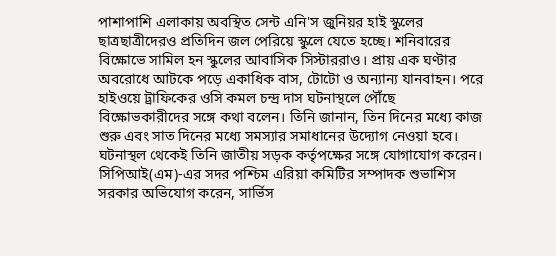পাশাপাশি এলাকায় অবস্থিত সেন্ট এনি'স জুনিয়র হাই স্কুলের ছাত্রছাত্রীদেরও প্রতিদিন জল পেরিয়ে স্কুলে যেতে হচ্ছে। শনিবারের বিক্ষোভে সামিল হন স্কুলের আবাসিক সিস্টাররাও। প্রায় এক ঘণ্টার অবরোধে আটকে পড়ে একাধিক বাস, টোটো ও অন্যান্য যানবাহন। পরে হাইওয়ে ট্রাফিকের ওসি কমল চন্দ্র দাস ঘটনাস্থলে পৌঁছে বিক্ষোভকারীদের সঙ্গে কথা বলেন। তিনি জানান, তিন দিনের মধ্যে কাজ শুরু এবং সাত দিনের মধ্যে সমস্যার সমাধানের উদ্যোগ নেওয়া হবে। ঘটনাস্থল থেকেই তিনি জাতীয় সড়ক কর্তৃপক্ষের সঙ্গে যোগাযোগ করেন।
সিপিআই(এম)-এর সদর পশ্চিম এরিয়া কমিটির সম্পাদক শুভাশিস সরকার অভিযোগ করেন, সার্ভিস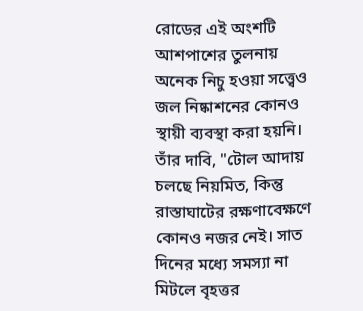রোডের এই অংশটি আশপাশের তুলনায় অনেক নিচু হওয়া সত্ত্বেও জল নিষ্কাশনের কোনও স্থায়ী ব্যবস্থা করা হয়নি। তাঁর দাবি, "টোল আদায় চলছে নিয়মিত, কিন্তু রাস্তাঘাটের রক্ষণাবেক্ষণে কোনও নজর নেই। সাত দিনের মধ্যে সমস্যা না মিটলে বৃহত্তর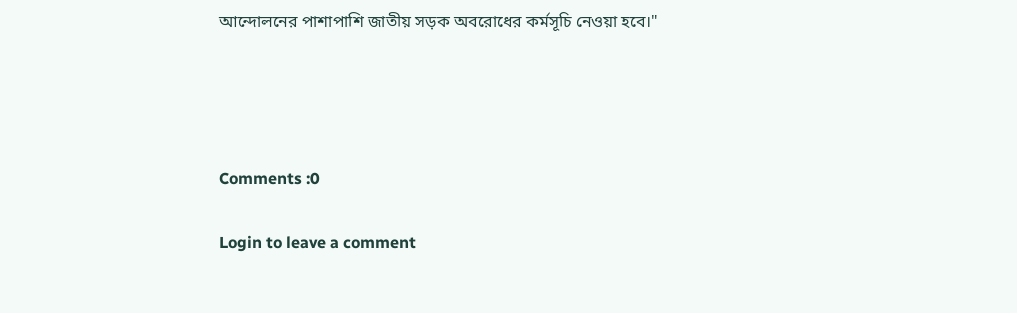আন্দোলনের পাশাপাশি জাতীয় সড়ক অবরোধের কর্মসূচি নেওয়া হবে।"




Comments :0

Login to leave a comment